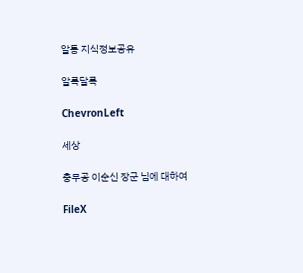알통 지식정보공유

알록달록

ChevronLeft

세상

충무공 이순신 장군 님에 대하여

FileX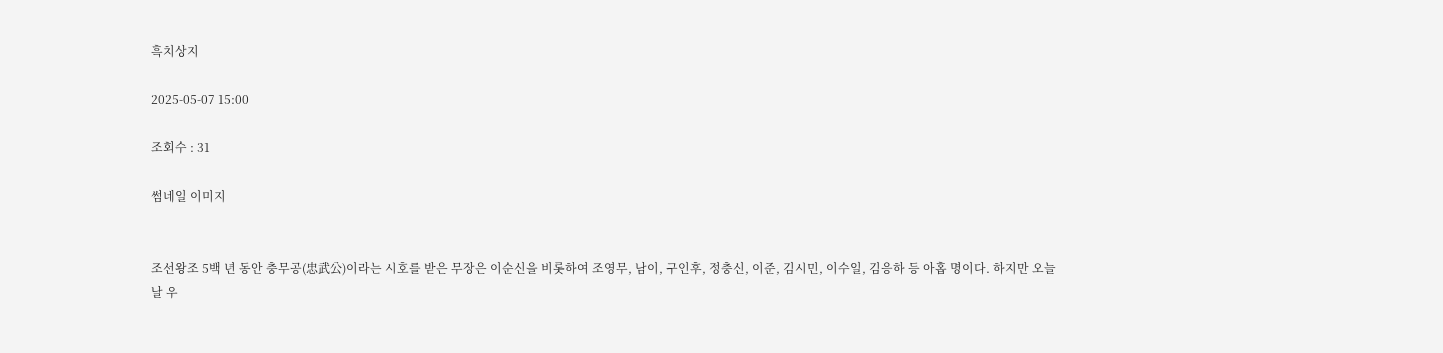흑치상지

2025-05-07 15:00

조회수 : 31

썸네일 이미지


조선왕조 5백 년 동안 충무공(忠武公)이라는 시호를 받은 무장은 이순신을 비롯하여 조영무, 남이, 구인후, 정충신, 이준, 김시민, 이수일, 김응하 등 아홉 명이다. 하지만 오늘날 우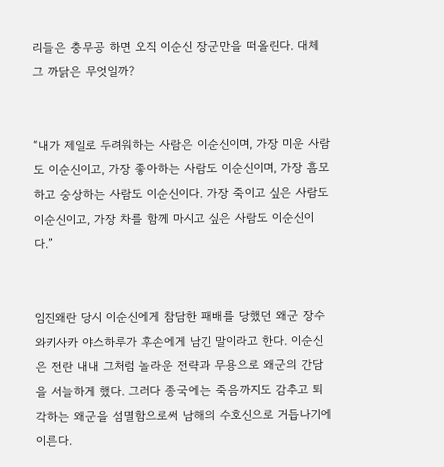리들은 충무공 하면 오직 이순신 장군만을 떠올린다. 대체 그 까닭은 무엇일까?


“내가 제일로 두려워하는 사람은 이순신이며, 가장 미운 사람도 이순신이고, 가장 좋아하는 사람도 이순신이며, 가장 흠모하고 숭상하는 사람도 이순신이다. 가장 죽이고 싶은 사람도 이순신이고, 가장 차를 함께 마시고 싶은 사람도 이순신이다.”


임진왜란 당시 이순신에게 참담한 패배를 당했던 왜군 장수 와키사카 야스하루가 후손에게 남긴 말이라고 한다. 이순신은 전란 내내 그처럼 놀라운 전략과 무용으로 왜군의 간담을 서늘하게 했다. 그러다 종국에는 죽음까지도 감추고 퇴각하는 왜군을 섬멸함으로써 남해의 수호신으로 거듭나기에 이른다.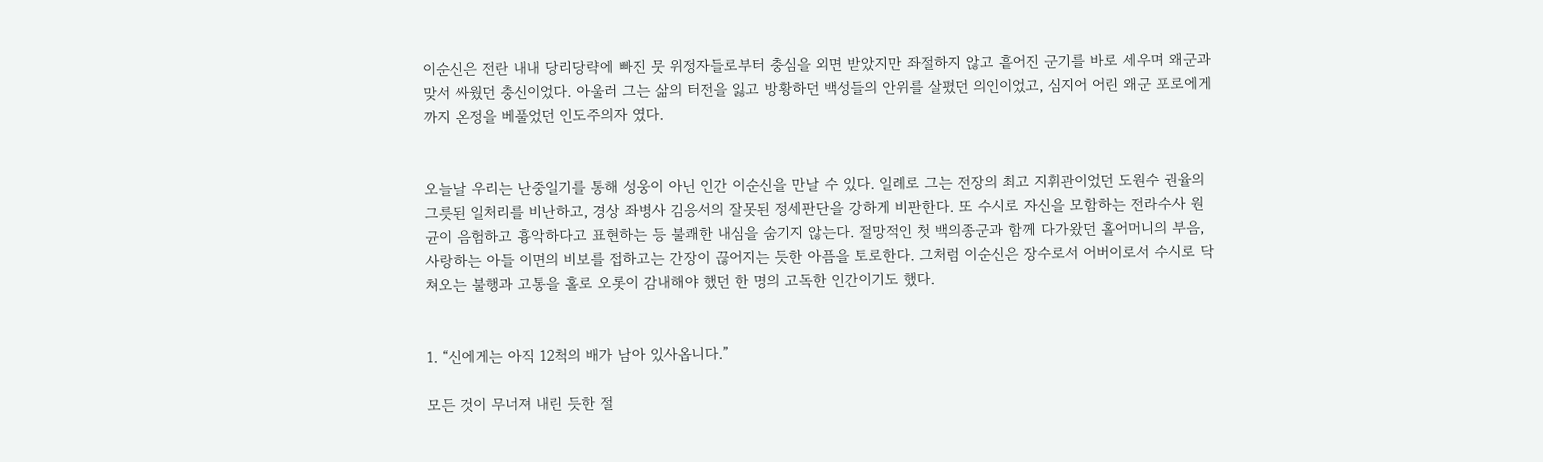이순신은 전란 내내 당리당략에 빠진 뭇 위정자들로부터 충심을 외면 받았지만 좌절하지 않고 흩어진 군기를 바로 세우며 왜군과 맞서 싸웠던 충신이었다. 아울러 그는 삶의 터전을 잃고 방황하던 백성들의 안위를 살폈던 의인이었고, 심지어 어린 왜군 포로에게까지 온정을 베풀었던 인도주의자 였다.


오늘날 우리는 난중일기를 통해 성웅이 아닌 인간 이순신을 만날 수 있다. 일례로 그는 전장의 최고 지휘관이었던 도원수 권율의 그릇된 일처리를 비난하고, 경상 좌병사 김응서의 잘못된 정세판단을 강하게 비판한다. 또 수시로 자신을 모함하는 전라수사 원균이 음험하고 흉악하다고 표현하는 등 불쾌한 내심을 숨기지 않는다. 절망적인 첫 백의종군과 함께 다가왔던 홀어머니의 부음, 사랑하는 아들 이면의 비보를 접하고는 간장이 끊어지는 듯한 아픔을 토로한다. 그처럼 이순신은 장수로서 어버이로서 수시로 닥쳐오는 불행과 고통을 홀로 오롯이 감내해야 했던 한 명의 고독한 인간이기도 했다.


1. “신에게는 아직 12척의 배가 남아 있사옵니다.”

모든 것이 무너져 내린 듯한 절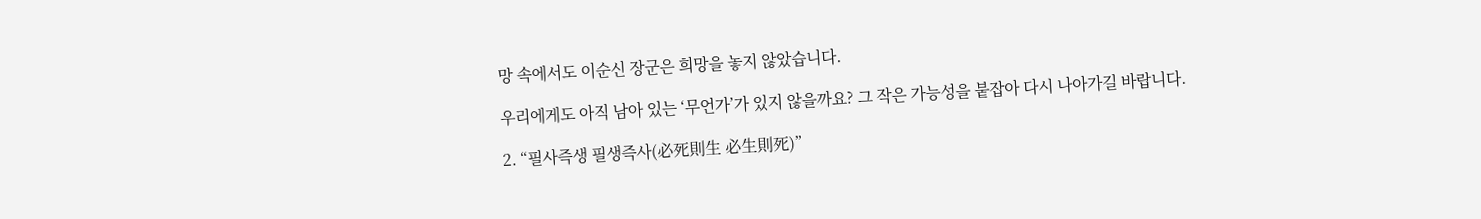망 속에서도 이순신 장군은 희망을 놓지 않았습니다.

우리에게도 아직 남아 있는 ‘무언가’가 있지 않을까요? 그 작은 가능성을 붙잡아 다시 나아가길 바랍니다.

2. “필사즉생 필생즉사(必死則生 必生則死)”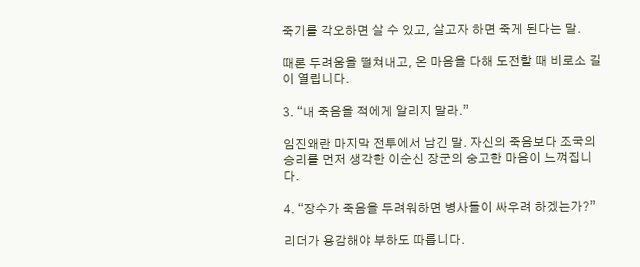죽기를 각오하면 살 수 있고, 살고자 하면 죽게 된다는 말.

때론 두려움을 떨쳐내고, 온 마음을 다해 도전할 때 비로소 길이 열립니다.

3. “내 죽음을 적에게 알리지 말라.”

임진왜란 마지막 전투에서 남긴 말. 자신의 죽음보다 조국의 승리를 먼저 생각한 이순신 장군의 숭고한 마음이 느껴집니다.

4. “장수가 죽음을 두려워하면 병사들이 싸우려 하겠는가?”

리더가 용감해야 부하도 따릅니다.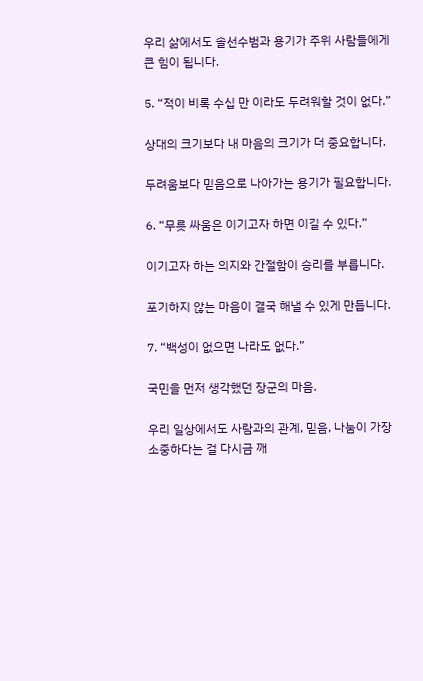우리 삶에서도 솔선수범과 용기가 주위 사람들에게 큰 힘이 됩니다.

5. “적이 비록 수십 만 이라도 두려워할 것이 없다.”

상대의 크기보다 내 마음의 크기가 더 중요합니다.

두려움보다 믿음으로 나아가는 용기가 필요합니다.

6. “무릇 싸움은 이기고자 하면 이길 수 있다.”

이기고자 하는 의지와 간절함이 승리를 부릅니다.

포기하지 않는 마음이 결국 해낼 수 있게 만듭니다.

7. “백성이 없으면 나라도 없다.”

국민을 먼저 생각했던 장군의 마음.

우리 일상에서도 사람과의 관계, 믿음, 나눔이 가장 소중하다는 걸 다시금 깨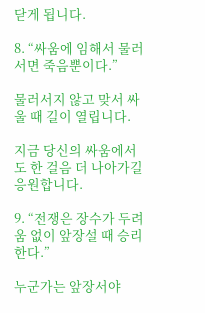닫게 됩니다.

8. “싸움에 임해서 물러서면 죽음뿐이다.”

물러서지 않고 맞서 싸울 때 길이 열립니다.

지금 당신의 싸움에서도 한 걸음 더 나아가길 응원합니다.

9. “전쟁은 장수가 두려움 없이 앞장설 때 승리한다.”

누군가는 앞장서야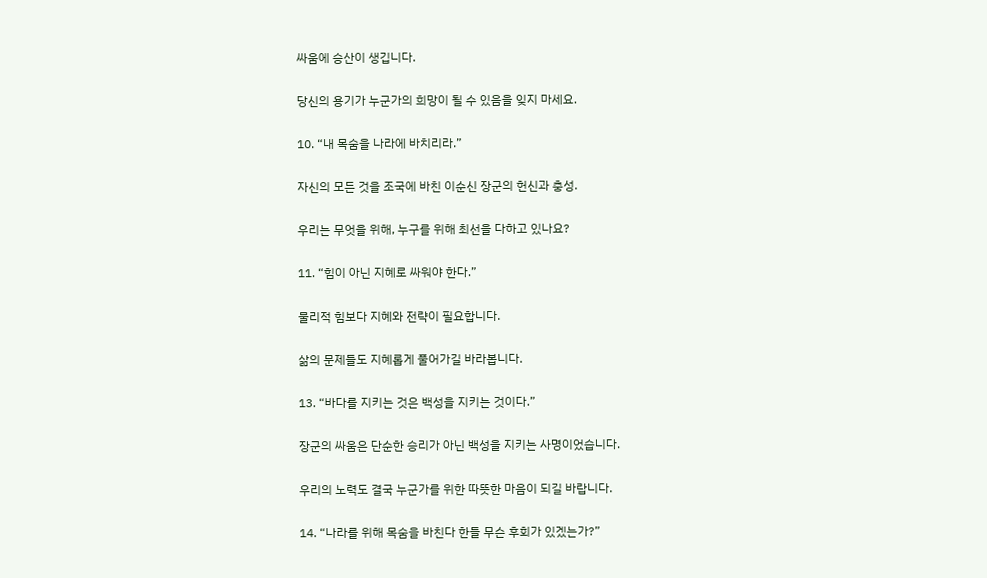싸움에 승산이 생깁니다.

당신의 용기가 누군가의 희망이 될 수 있음을 잊지 마세요.

10. “내 목숨을 나라에 바치리라.”

자신의 모든 것을 조국에 바친 이순신 장군의 헌신과 충성.

우리는 무엇을 위해, 누구를 위해 최선을 다하고 있나요?

11. “힘이 아닌 지혜로 싸워야 한다.”

물리적 힘보다 지혜와 전략이 필요합니다.

삶의 문제들도 지혜롭게 풀어가길 바라봅니다.

13. “바다를 지키는 것은 백성을 지키는 것이다.”

장군의 싸움은 단순한 승리가 아닌 백성을 지키는 사명이었습니다.

우리의 노력도 결국 누군가를 위한 따뜻한 마음이 되길 바랍니다.

14. “나라를 위해 목숨을 바친다 한들 무슨 후회가 있겠는가?”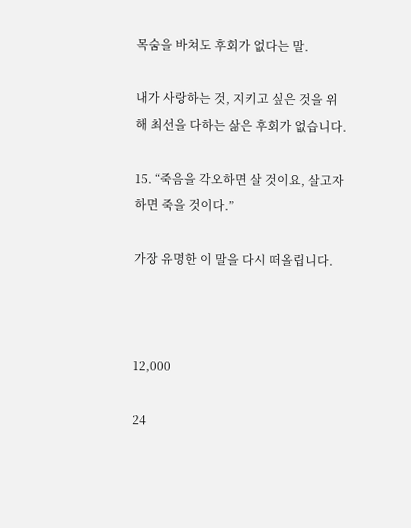목숨을 바쳐도 후회가 없다는 말.

내가 사랑하는 것, 지키고 싶은 것을 위해 최선을 다하는 삶은 후회가 없습니다.

15. “죽음을 각오하면 살 것이요, 살고자 하면 죽을 것이다.”

가장 유명한 이 말을 다시 떠올립니다.



12,000

24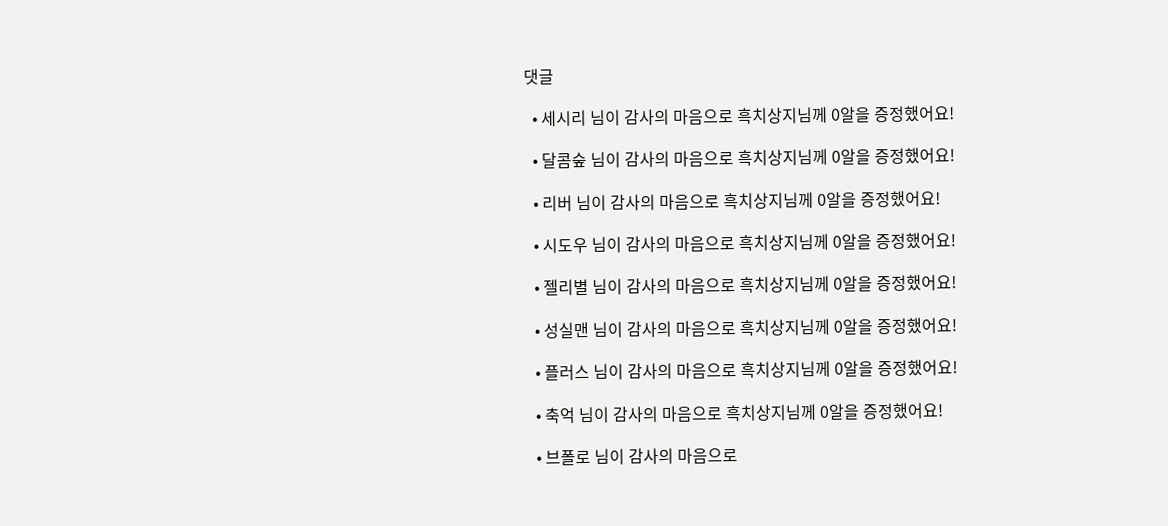댓글

  • 세시리 님이 감사의 마음으로 흑치상지님께 0알을 증정했어요!

  • 달콤숲 님이 감사의 마음으로 흑치상지님께 0알을 증정했어요!

  • 리버 님이 감사의 마음으로 흑치상지님께 0알을 증정했어요!

  • 시도우 님이 감사의 마음으로 흑치상지님께 0알을 증정했어요!

  • 젤리별 님이 감사의 마음으로 흑치상지님께 0알을 증정했어요!

  • 성실맨 님이 감사의 마음으로 흑치상지님께 0알을 증정했어요!

  • 플러스 님이 감사의 마음으로 흑치상지님께 0알을 증정했어요!

  • 축억 님이 감사의 마음으로 흑치상지님께 0알을 증정했어요!

  • 브폴로 님이 감사의 마음으로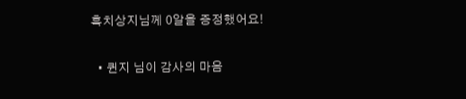흑치상지님께 0알을 증정했어요!

  • 퀸지 님이 감사의 마음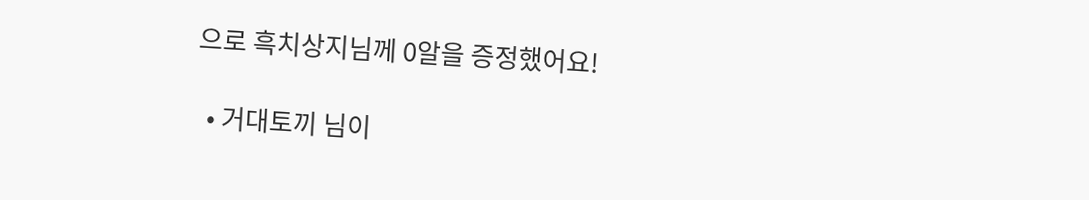으로 흑치상지님께 0알을 증정했어요!

  • 거대토끼 님이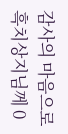감사의 마음으로 흑치상지님께 0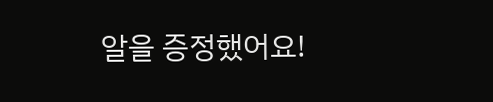알을 증정했어요!